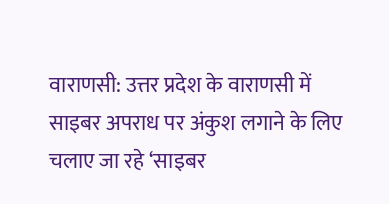वाराणसी: उत्तर प्रदेश के वाराणसी में साइबर अपराध पर अंकुश लगाने के लिए चलाए जा रहे ‘साइबर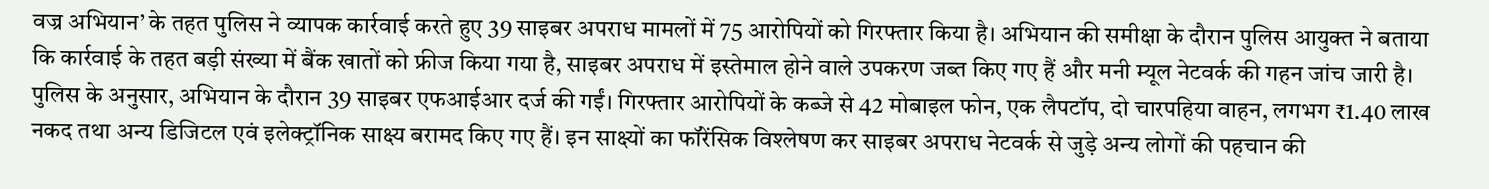वज्र अभियान’ के तहत पुलिस ने व्यापक कार्रवाई करते हुए 39 साइबर अपराध मामलों में 75 आरोपियों को गिरफ्तार किया है। अभियान की समीक्षा के दौरान पुलिस आयुक्त ने बताया कि कार्रवाई के तहत बड़ी संख्या में बैंक खातों को फ्रीज किया गया है, साइबर अपराध में इस्तेमाल होने वाले उपकरण जब्त किए गए हैं और मनी म्यूल नेटवर्क की गहन जांच जारी है।
पुलिस के अनुसार, अभियान के दौरान 39 साइबर एफआईआर दर्ज की गईं। गिरफ्तार आरोपियों के कब्जे से 42 मोबाइल फोन, एक लैपटॉप, दो चारपहिया वाहन, लगभग ₹1.40 लाख नकद तथा अन्य डिजिटल एवं इलेक्ट्रॉनिक साक्ष्य बरामद किए गए हैं। इन साक्ष्यों का फॉरेंसिक विश्लेषण कर साइबर अपराध नेटवर्क से जुड़े अन्य लोगों की पहचान की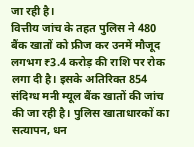जा रही है।
वित्तीय जांच के तहत पुलिस ने 480 बैंक खातों को फ्रीज कर उनमें मौजूद लगभग ₹3.4 करोड़ की राशि पर रोक लगा दी है। इसके अतिरिक्त 854 संदिग्ध मनी म्यूल बैंक खातों की जांच की जा रही है। पुलिस खाताधारकों का सत्यापन, धन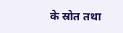के स्रोत तथा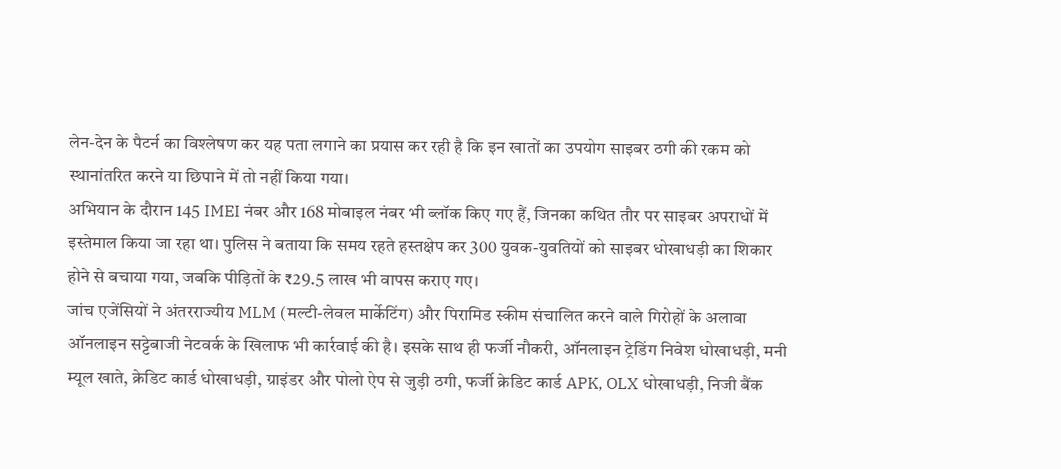लेन-देन के पैटर्न का विश्लेषण कर यह पता लगाने का प्रयास कर रही है कि इन खातों का उपयोग साइबर ठगी की रकम को स्थानांतरित करने या छिपाने में तो नहीं किया गया।
अभियान के दौरान 145 IMEI नंबर और 168 मोबाइल नंबर भी ब्लॉक किए गए हैं, जिनका कथित तौर पर साइबर अपराधों में इस्तेमाल किया जा रहा था। पुलिस ने बताया कि समय रहते हस्तक्षेप कर 300 युवक-युवतियों को साइबर धोखाधड़ी का शिकार होने से बचाया गया, जबकि पीड़ितों के ₹29.5 लाख भी वापस कराए गए।
जांच एजेंसियों ने अंतरराज्यीय MLM (मल्टी-लेवल मार्केटिंग) और पिरामिड स्कीम संचालित करने वाले गिरोहों के अलावा ऑनलाइन सट्टेबाजी नेटवर्क के खिलाफ भी कार्रवाई की है। इसके साथ ही फर्जी नौकरी, ऑनलाइन ट्रेडिंग निवेश धोखाधड़ी, मनी म्यूल खाते, क्रेडिट कार्ड धोखाधड़ी, ग्राइंडर और पोलो ऐप से जुड़ी ठगी, फर्जी क्रेडिट कार्ड APK, OLX धोखाधड़ी, निजी बैंक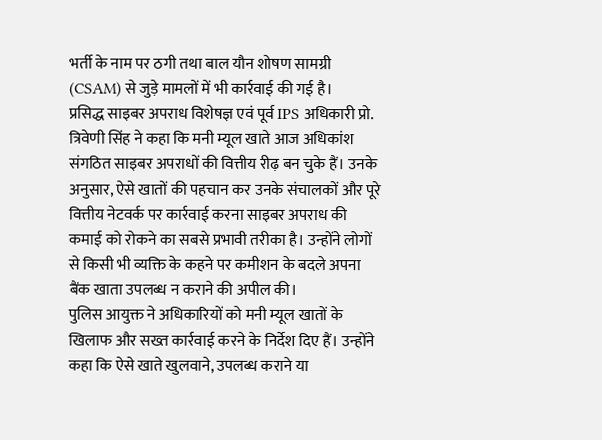भर्ती के नाम पर ठगी तथा बाल यौन शोषण सामग्री (CSAM) से जुड़े मामलों में भी कार्रवाई की गई है।
प्रसिद्ध साइबर अपराध विशेषज्ञ एवं पूर्व IPS अधिकारी प्रो. त्रिवेणी सिंह ने कहा कि मनी म्यूल खाते आज अधिकांश संगठित साइबर अपराधों की वित्तीय रीढ़ बन चुके हैं। उनके अनुसार, ऐसे खातों की पहचान कर उनके संचालकों और पूरे वित्तीय नेटवर्क पर कार्रवाई करना साइबर अपराध की कमाई को रोकने का सबसे प्रभावी तरीका है। उन्होंने लोगों से किसी भी व्यक्ति के कहने पर कमीशन के बदले अपना बैंक खाता उपलब्ध न कराने की अपील की।
पुलिस आयुक्त ने अधिकारियों को मनी म्यूल खातों के खिलाफ और सख्त कार्रवाई करने के निर्देश दिए हैं। उन्होंने कहा कि ऐसे खाते खुलवाने, उपलब्ध कराने या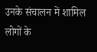उनके संचालन में शामिल लोगों के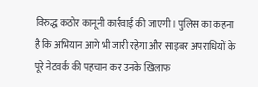विरुद्ध कठोर कानूनी कार्रवाई की जाएगी। पुलिस का कहना है कि अभियान आगे भी जारी रहेगा और साइबर अपराधियों के पूरे नेटवर्क की पहचान कर उनके खिलाफ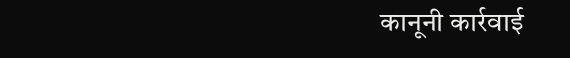कानूनी कार्रवाई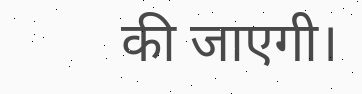की जाएगी।